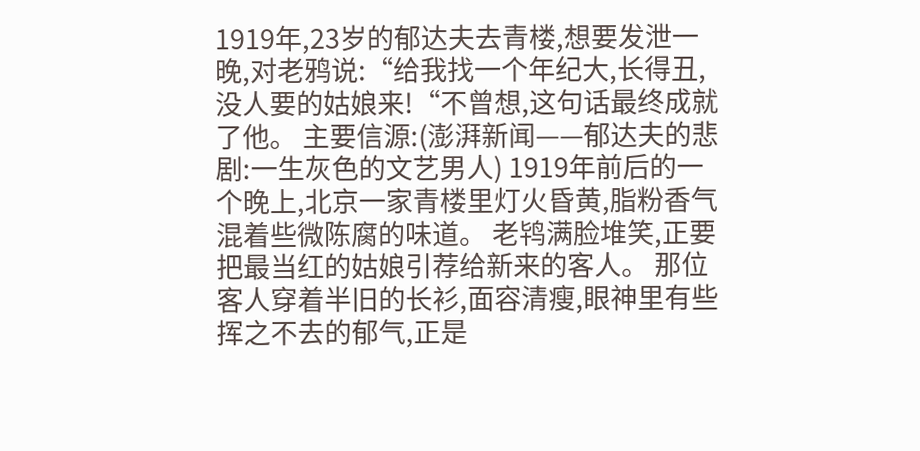1919年,23岁的郁达夫去青楼,想要发泄一晚,对老鸦说:“给我找一个年纪大,长得丑,没人要的姑娘来!“不曾想,这句话最终成就了他。 主要信源:(澎湃新闻——郁达夫的悲剧:一生灰色的文艺男人) 1919年前后的一个晚上,北京一家青楼里灯火昏黄,脂粉香气混着些微陈腐的味道。 老鸨满脸堆笑,正要把最当红的姑娘引荐给新来的客人。 那位客人穿着半旧的长衫,面容清瘦,眼神里有些挥之不去的郁气,正是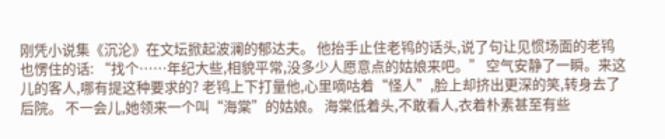刚凭小说集《沉沦》在文坛掀起波澜的郁达夫。 他抬手止住老鸨的话头,说了句让见惯场面的老鸨也愣住的话: “找个……年纪大些,相貌平常,没多少人愿意点的姑娘来吧。” 空气安静了一瞬。来这儿的客人,哪有提这种要求的? 老鸨上下打量他,心里嘀咕着“怪人”,脸上却挤出更深的笑,转身去了后院。 不一会儿,她领来一个叫“海棠”的姑娘。 海棠低着头,不敢看人,衣着朴素甚至有些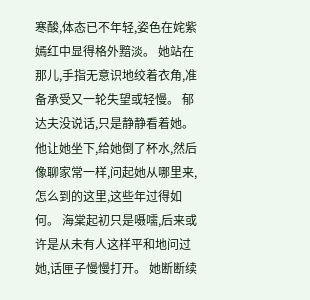寒酸,体态已不年轻,姿色在姹紫嫣红中显得格外黯淡。 她站在那儿,手指无意识地绞着衣角,准备承受又一轮失望或轻慢。 郁达夫没说话,只是静静看着她。 他让她坐下,给她倒了杯水,然后像聊家常一样,问起她从哪里来,怎么到的这里,这些年过得如何。 海棠起初只是嗫嚅,后来或许是从未有人这样平和地问过她,话匣子慢慢打开。 她断断续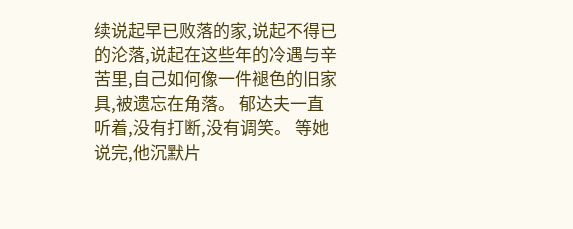续说起早已败落的家,说起不得已的沦落,说起在这些年的冷遇与辛苦里,自己如何像一件褪色的旧家具,被遗忘在角落。 郁达夫一直听着,没有打断,没有调笑。 等她说完,他沉默片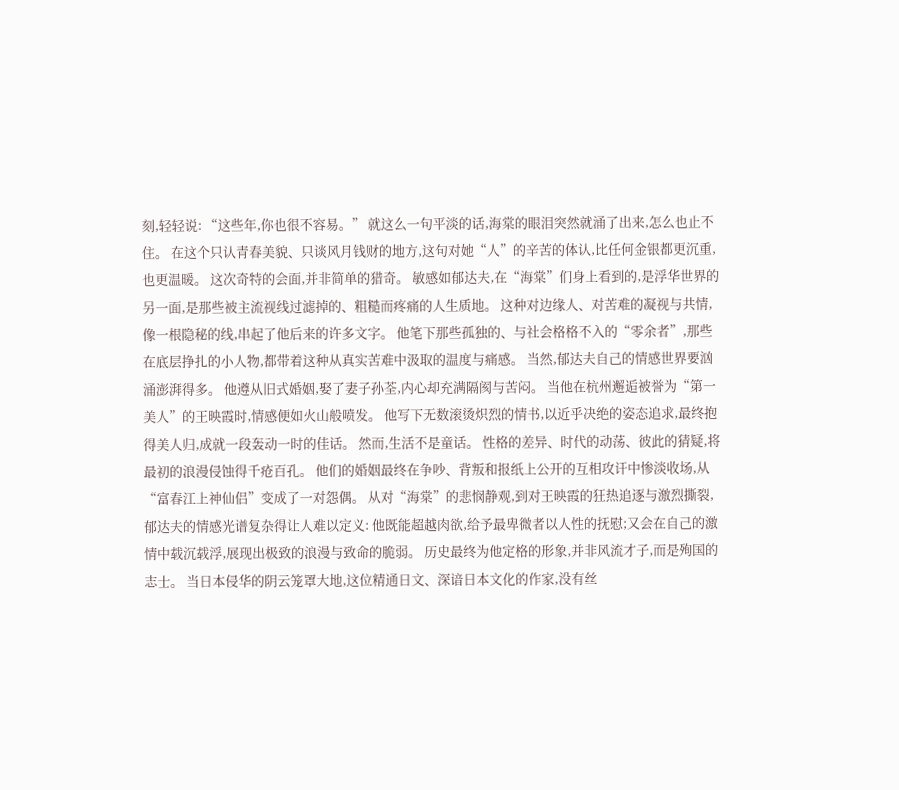刻,轻轻说: “这些年,你也很不容易。” 就这么一句平淡的话,海棠的眼泪突然就涌了出来,怎么也止不住。 在这个只认青春美貌、只谈风月钱财的地方,这句对她“人”的辛苦的体认,比任何金银都更沉重,也更温暖。 这次奇特的会面,并非简单的猎奇。 敏感如郁达夫,在“海棠”们身上看到的,是浮华世界的另一面,是那些被主流视线过滤掉的、粗糙而疼痛的人生质地。 这种对边缘人、对苦难的凝视与共情,像一根隐秘的线,串起了他后来的许多文字。 他笔下那些孤独的、与社会格格不入的“零余者”,那些在底层挣扎的小人物,都带着这种从真实苦难中汲取的温度与痛感。 当然,郁达夫自己的情感世界要汹涌澎湃得多。 他遵从旧式婚姻,娶了妻子孙荃,内心却充满隔阂与苦闷。 当他在杭州邂逅被誉为“第一美人”的王映霞时,情感便如火山般喷发。 他写下无数滚烫炽烈的情书,以近乎决绝的姿态追求,最终抱得美人归,成就一段轰动一时的佳话。 然而,生活不是童话。 性格的差异、时代的动荡、彼此的猜疑,将最初的浪漫侵蚀得千疮百孔。 他们的婚姻最终在争吵、背叛和报纸上公开的互相攻讦中惨淡收场,从“富春江上神仙侣”变成了一对怨偶。 从对“海棠”的悲悯静观,到对王映霞的狂热追逐与激烈撕裂,郁达夫的情感光谱复杂得让人难以定义: 他既能超越肉欲,给予最卑微者以人性的抚慰;又会在自己的激情中载沉载浮,展现出极致的浪漫与致命的脆弱。 历史最终为他定格的形象,并非风流才子,而是殉国的志士。 当日本侵华的阴云笼罩大地,这位精通日文、深谙日本文化的作家,没有丝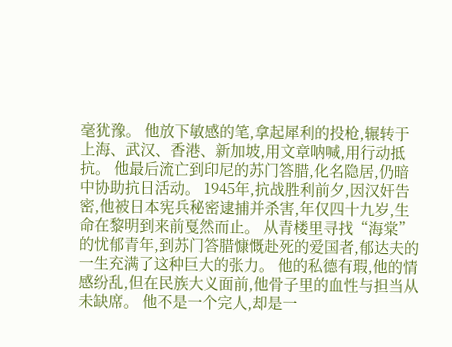毫犹豫。 他放下敏感的笔,拿起犀利的投枪,辗转于上海、武汉、香港、新加坡,用文章呐喊,用行动抵抗。 他最后流亡到印尼的苏门答腊,化名隐居,仍暗中协助抗日活动。 1945年,抗战胜利前夕,因汉奸告密,他被日本宪兵秘密逮捕并杀害,年仅四十九岁,生命在黎明到来前戛然而止。 从青楼里寻找“海棠”的忧郁青年,到苏门答腊慷慨赴死的爱国者,郁达夫的一生充满了这种巨大的张力。 他的私德有瑕,他的情感纷乱,但在民族大义面前,他骨子里的血性与担当从未缺席。 他不是一个完人,却是一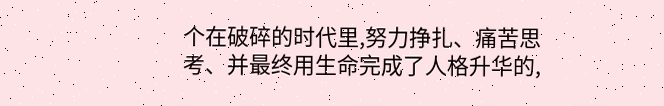个在破碎的时代里,努力挣扎、痛苦思考、并最终用生命完成了人格升华的,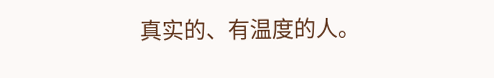真实的、有温度的人。